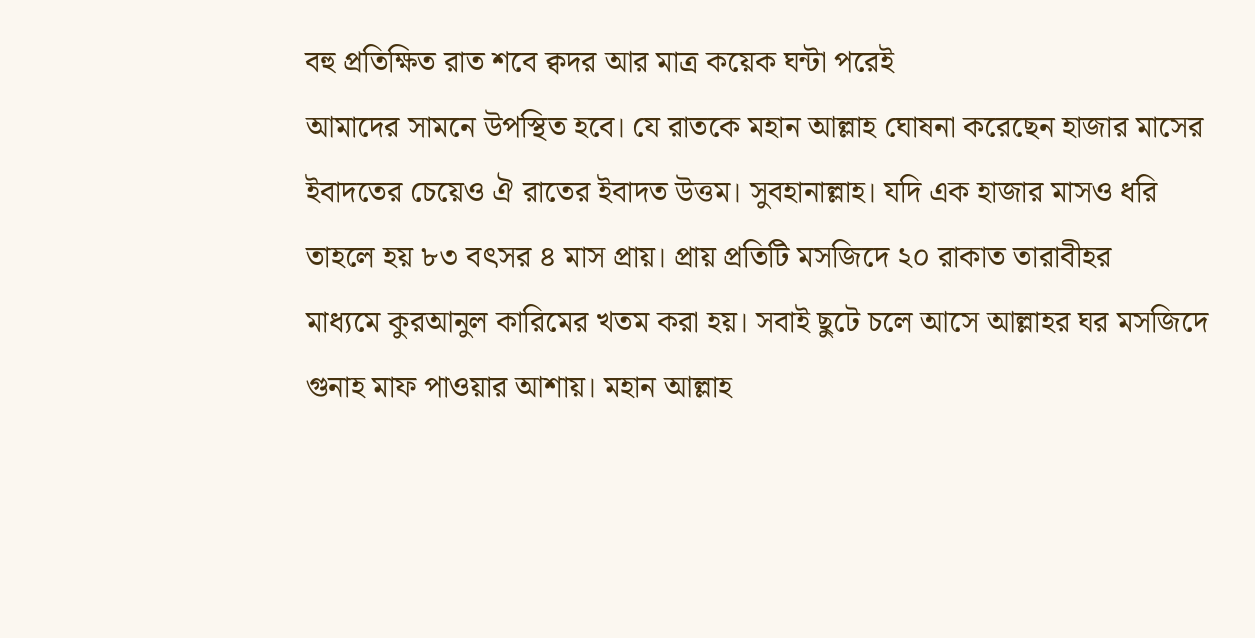বহু প্রতিক্ষিত রাত শবে ক্বদর আর মাত্র কয়েক ঘন্টা পরেই
আমাদের সামনে উপস্থিত হবে। যে রাতকে মহান আল্লাহ ঘোষনা করেছেন হাজার মাসের
ইবাদতের চেয়েও ঐ রাতের ইবাদত উত্তম। সুবহানাল্লাহ। যদি এক হাজার মাসও ধরি
তাহলে হয় ৮৩ বৎসর ৪ মাস প্রায়। প্রায় প্রতিটি মসজিদে ২০ রাকাত তারাবীহর
মাধ্যমে কুরআনুল কারিমের খতম করা হয়। সবাই ছুটে চলে আসে আল্লাহর ঘর মসজিদে
গুনাহ মাফ পাওয়ার আশায়। মহান আল্লাহ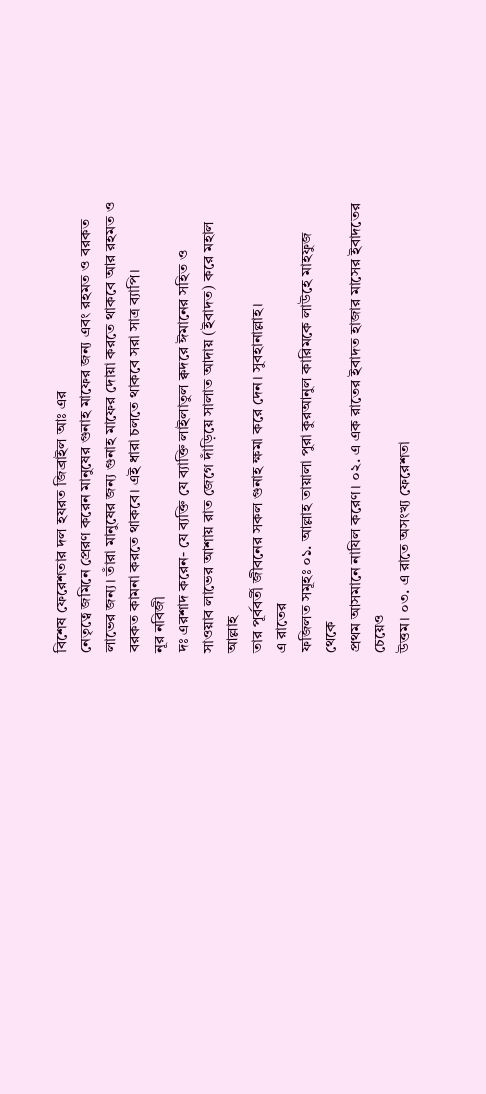বিশেষ ফেরেশতার দল হযরত জিব্রাইল আঃ এর
নেতৃত্বে জমিনে প্রেরণ করেন মানুষের গুনাহ মাফের জন্য এবং রহমত ও বরকত
লাভের জন্য। তাঁরা মানুষের জন্য গুনাহ মাফের দোয়া করতে থাকবে আর রহমত ও
বরকত কামনা করতে থাকবে। এই ধারা চলতে থাকবে সরা সাত্র ব্যাপি।
নূর নবিজী
দঃ এরশাদ করেন- যে ব্যক্তি যে ব্যাক্তি লাইলাতুল ক্বদরে ঈমানের সহিত ও
সাওয়াব লাভের আশায় রাত জেগে দাঁড়িয়ে সালাত আদায় (ইবাদত) করে মহাল আল্লাহ
তার পূর্ববর্তী জীবনের সকল গুনাহ ক্ষমা করে দেন। সুবহানাল্লাহ।
এ রাতের
ফজিলত সমূহঃ ০১. আল্লাহ তায়ালা পুরা কুরআনুল কারিমকে লাউহে মাহফুজ থেকে
প্রথম আসমানে নাযিল করেণ। ০২. এ এক রাতের ইবাদত হাজার মাসের ইবাদতের চেয়েও
উত্তম। ০৩. এ রাতে অসংখ্য ফেরেশতা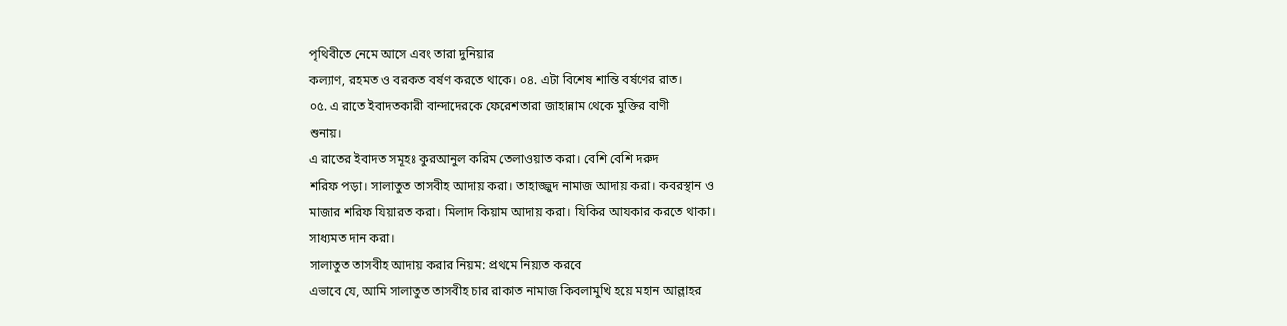পৃথিবীতে নেমে আসে এবং তারা দুনিয়ার
কল্যাণ, রহমত ও বরকত বর্ষণ করতে থাকে। ০৪. এটা বিশেষ শান্তি বর্ষণের রাত।
০৫. এ রাতে ইবাদতকারী বান্দাদেরকে ফেরেশতারা জাহান্নাম থেকে মুক্তির বাণী
শুনায়।
এ রাতের ইবাদত সমূহঃ কুরআনুল করিম তেলাওয়াত করা। বেশি বেশি দরুদ
শরিফ পড়া। সালাতুত তাসবীহ আদায় করা। তাহাজ্জুদ নামাজ আদায় করা। কবরস্থান ও
মাজার শরিফ যিয়ারত করা। মিলাদ কিয়াম আদায় করা। যিকির আযকার করতে থাকা।
সাধ্যমত দান করা।
সালাতুত তাসবীহ আদায় করার নিয়ম: প্রথমে নিয়্যত করবে
এভাবে যে, আমি সালাতুত তাসবীহ চার রাকাত নামাজ কিবলামুখি হয়ে মহান আল্লাহর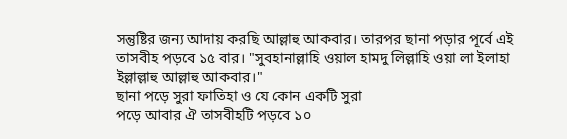সন্তুষ্টির জন্য আদায় করছি আল্লাহু আকবার। তারপর ছানা পড়ার পূর্বে এই
তাসবীহ পড়বে ১৫ বার। "সুবহানাল্লাহি ওয়াল হামদু লিল্লাহি ওয়া লা ইলাহা
ইল্লাল্লাহু আল্লাহু আকবার।"
ছানা পড়ে সুরা ফাতিহা ও যে কোন একটি সুরা
পড়ে আবার ঐ তাসবীহটি পড়বে ১০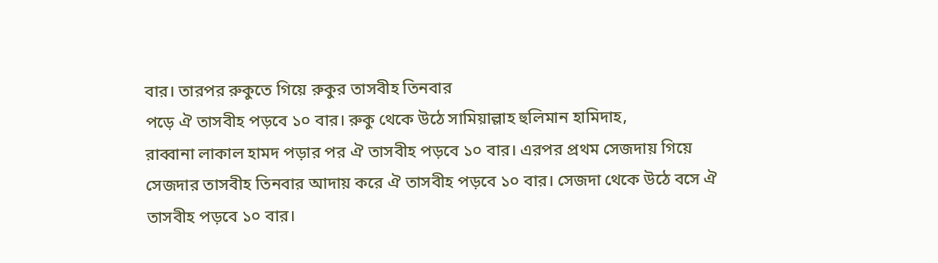বার। তারপর রুকুতে গিয়ে রুকুর তাসবীহ তিনবার
পড়ে ঐ তাসবীহ পড়বে ১০ বার। রুকু থেকে উঠে সামিয়াল্লাহ হুলিমান হামিদাহ,
রাব্বানা লাকাল হামদ পড়ার পর ঐ তাসবীহ পড়বে ১০ বার। এরপর প্রথম সেজদায় গিয়ে
সেজদার তাসবীহ তিনবার আদায় করে ঐ তাসবীহ পড়বে ১০ বার। সেজদা থেকে উঠে বসে ঐ
তাসবীহ পড়বে ১০ বার।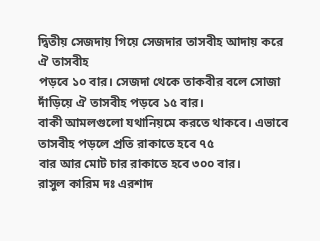দ্বিতীয় সেজদায় গিয়ে সেজদার তাসবীহ আদায় করে ঐ তাসবীহ
পড়বে ১০ বার। সেজদা থেকে তাকবীর বলে সোজা দাঁড়িয়ে ঐ তাসবীহ পড়বে ১৫ বার।
বাকী আমলগুলো যথানিয়মে করতে থাকবে। এভাবে তাসবীহ পড়লে প্রতি রাকাতে হবে ৭৫
বার আর মোট চার রাকাতে হবে ৩০০ বার।
রাসুল কারিম দঃ এরশাদ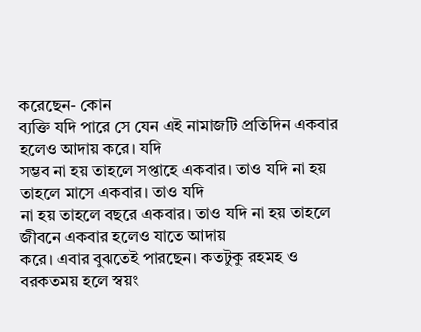করেছেন- কোন
ব্যক্তি যদি পারে সে যেন এই নামাজটি প্রতিদিন একবার হলেও আদায় করে। যদি
সম্ভব না হয় তাহলে সপ্তাহে একবার। তাও যদি না হয় তাহলে মাসে একবার। তাও যদি
না হয় তাহলে বছরে একবার। তাও যদি না হয় তাহলে জীবনে একবার হলেও যাতে আদায়
করে। এবার বুঝতেই পারছেন। কতটুকু রহমহ ও বরকতময় হলে স্বয়ং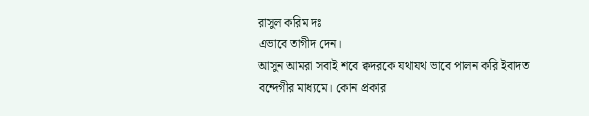রাসুল করিম দঃ
এভাবে তাগীদ দেন।
আসুন আমরা সবাই শবে ক্বদরকে যথাযথ ভাবে পালন করি ইবাদত
বন্দেগীর মাধ্যমে। কোন প্রকার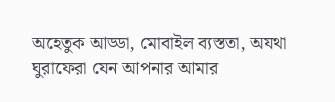অহেতুক আড্ডা, মোবাইল ব্যস্ততা, অযথা
ঘুরাফেরা যেন আপনার আমার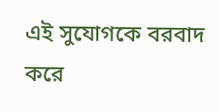এই সুযোগকে বরবাদ করে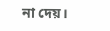না দেয়।